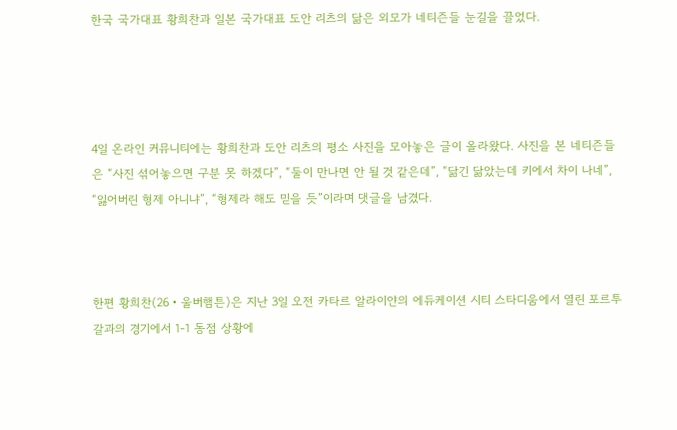한국 국가대표 황희찬과 일본 국가대표 도안 리츠의 닮은 외모가 네티즌들 눈길을 끌었다.




4일 온라인 커뮤니티에는 황희찬과 도안 리츠의 평소 사진을 모아놓은 글이 올라왔다. 사진을 본 네티즌들은 “사진 섞어놓으면 구분 못 하겠다”, “둘이 만나면 안 될 것 같은데”, “닮긴 닮았는데 키에서 차이 나네”, “잃어버린 형제 아니냐”, “형제라 해도 믿을 듯”이라며 댓글을 남겼다.



한편 황희찬(26・울버햄튼)은 지난 3일 오전 카타르 알라이얀의 에듀케이션 시티 스타디움에서 열린 포르투갈과의 경기에서 1-1 동점 상황에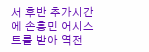서 후반 추가시간에 손흥민 어시스트를 받아 역전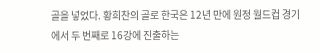골을 넣었다. 황희찬의 골로 한국은 12년 만에 원정 월드컵 경기에서 두 번째로 16강에 진출하는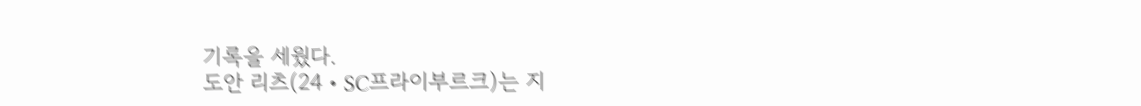기록을 세웠다.
도안 리츠(24・SC프라이부르크)는 지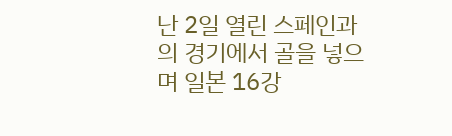난 2일 열린 스페인과의 경기에서 골을 넣으며 일본 16강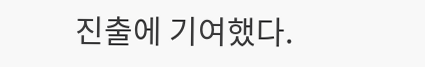진출에 기여했다.